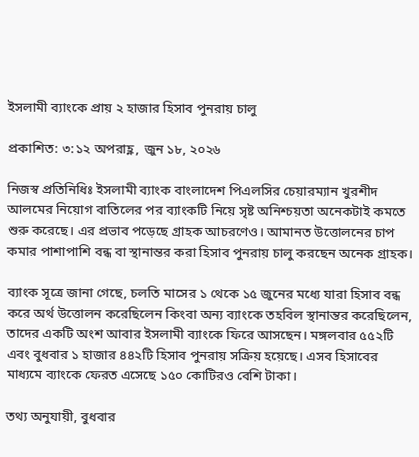ইসলামী ব্যাংকে প্রায় ২ হাজার হিসাব পুনরায় চালু

প্রকাশিত: ৩:১২ অপরাহ্ণ, জুন ১৮, ২০২৬

নিজস্ব প্রতিনিধিঃ ইসলামী ব্যাংক বাংলাদেশ পিএলসির চেয়ারম্যান খুরশীদ আলমের নিয়োগ বাতিলের পর ব্যাংকটি নিয়ে সৃষ্ট অনিশ্চয়তা অনেকটাই কমতে শুরু করেছে। এর প্রভাব পড়েছে গ্রাহক আচরণেও। আমানত উত্তোলনের চাপ কমার পাশাপাশি বন্ধ বা স্থানান্তর করা হিসাব পুনরায় চালু করছেন অনেক গ্রাহক।

ব্যাংক সূত্রে জানা গেছে, চলতি মাসের ১ থেকে ১৫ জুনের মধ্যে যারা হিসাব বন্ধ করে অর্থ উত্তোলন করেছিলেন কিংবা অন্য ব্যাংকে তহবিল স্থানান্তর করেছিলেন, তাদের একটি অংশ আবার ইসলামী ব্যাংকে ফিরে আসছেন। মঙ্গলবার ৫৫২টি এবং বুধবার ১ হাজার ৪৪২টি হিসাব পুনরায় সক্রিয় হয়েছে। এসব হিসাবের মাধ্যমে ব্যাংকে ফেরত এসেছে ১৫০ কোটিরও বেশি টাকা।

তথ্য অনুযায়ী, বুধবার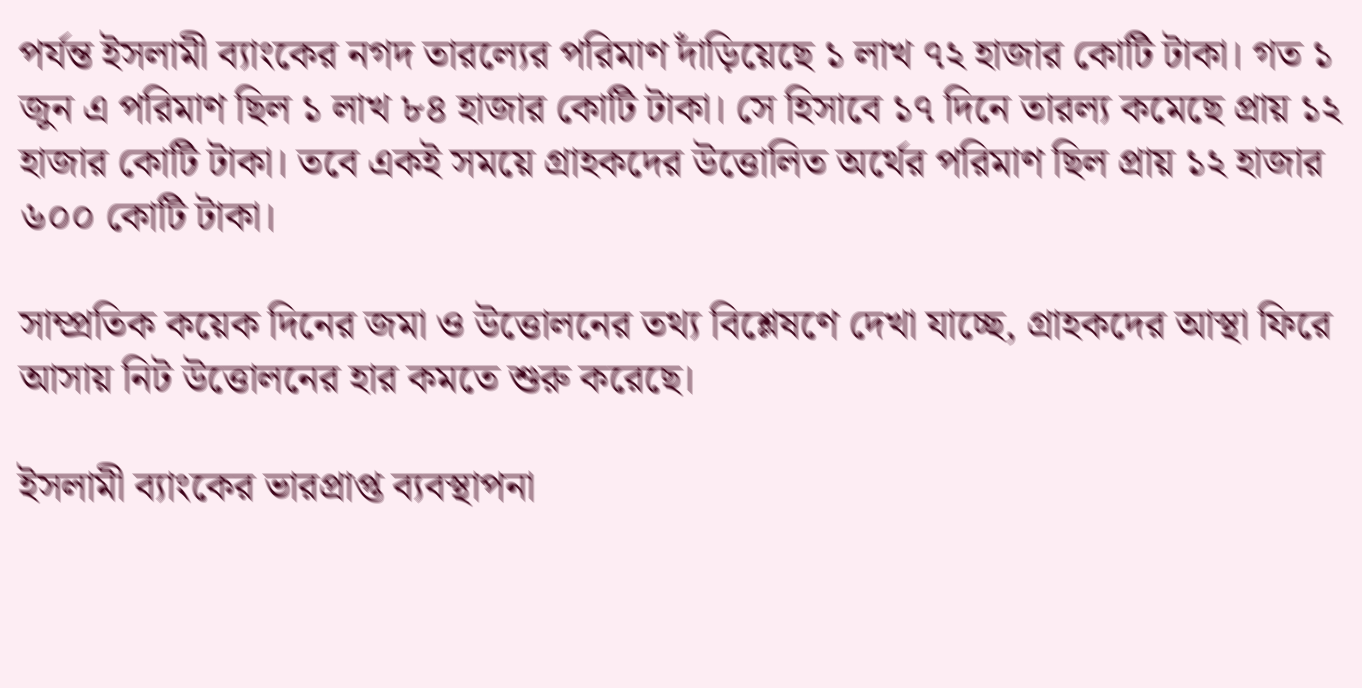পর্যন্ত ইসলামী ব্যাংকের নগদ তারল্যের পরিমাণ দাঁড়িয়েছে ১ লাখ ৭২ হাজার কোটি টাকা। গত ১ জুন এ পরিমাণ ছিল ১ লাখ ৮৪ হাজার কোটি টাকা। সে হিসাবে ১৭ দিনে তারল্য কমেছে প্রায় ১২ হাজার কোটি টাকা। তবে একই সময়ে গ্রাহকদের উত্তোলিত অর্থের পরিমাণ ছিল প্রায় ১২ হাজার ৬০০ কোটি টাকা।

সাম্প্রতিক কয়েক দিনের জমা ও উত্তোলনের তথ্য বিশ্লেষণে দেখা যাচ্ছে, গ্রাহকদের আস্থা ফিরে আসায় নিট উত্তোলনের হার কমতে শুরু করেছে।

ইসলামী ব্যাংকের ভারপ্রাপ্ত ব্যবস্থাপনা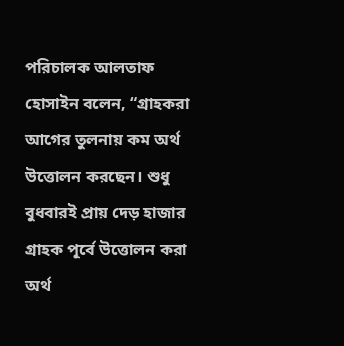পরিচালক আলতাফ হোসাইন বলেন, “গ্রাহকরা আগের তুলনায় কম অর্থ উত্তোলন করছেন। শুধু বুধবারই প্রায় দেড় হাজার গ্রাহক পূর্বে উত্তোলন করা অর্থ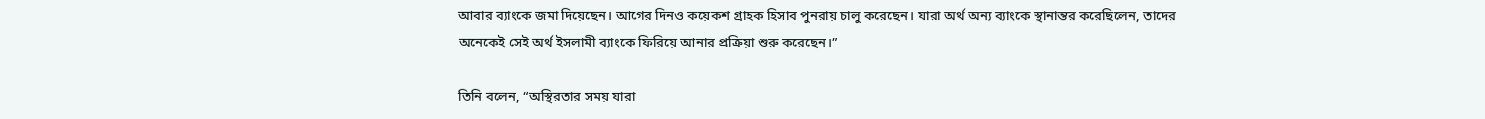আবার ব্যাংকে জমা দিয়েছেন। আগের দিনও কয়েকশ গ্রাহক হিসাব পুনরায় চালু করেছেন। যারা অর্থ অন্য ব্যাংকে স্থানান্তর করেছিলেন, তাদের অনেকেই সেই অর্থ ইসলামী ব্যাংকে ফিরিয়ে আনার প্রক্রিয়া শুরু করেছেন।”

তিনি বলেন, “অস্থিরতার সময় যারা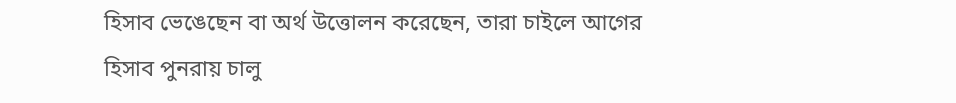হিসাব ভেঙেছেন বা অর্থ উত্তোলন করেছেন, তারা চাইলে আগের হিসাব পুনরায় চালু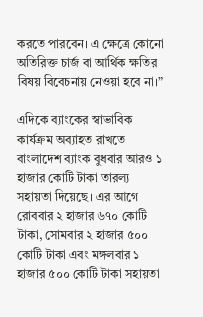করতে পারবেন। এ ক্ষেত্রে কোনো অতিরিক্ত চার্জ বা আর্থিক ক্ষতির বিষয় বিবেচনায় নেওয়া হবে না।”

এদিকে ব্যাংকের স্বাভাবিক কার্যক্রম অব্যাহত রাখতে বাংলাদেশ ব্যাংক বুধবার আরও ১ হাজার কোটি টাকা তারল্য সহায়তা দিয়েছে। এর আগে রোববার ২ হাজার ৬৭০ কোটি টাকা, সোমবার ২ হাজার ৫০০ কোটি টাকা এবং মঙ্গলবার ১ হাজার ৫০০ কোটি টাকা সহায়তা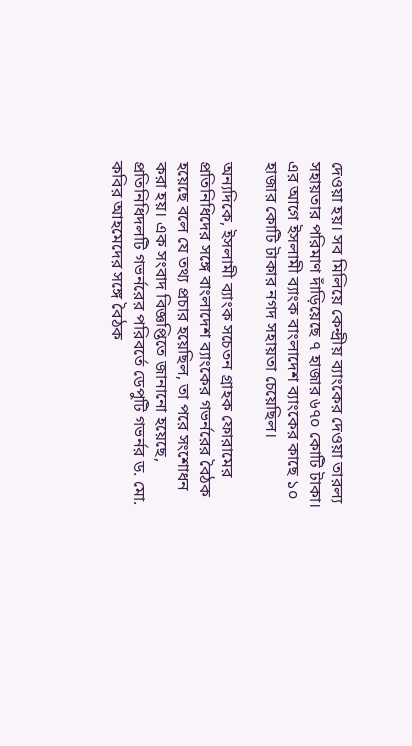দেওয়া হয়। সব মিলিয়ে কেন্দ্রীয় ব্যাংকের দেওয়া তারল্য সহায়তার পরিমাণ দাঁড়িয়েছে ৭ হাজার ৬৭০ কোটি টাকা। এর আগে ইসলামী ব্যাংক বাংলাদেশ ব্যাংকের কাছে ১০ হাজার কোটি টাকার নগদ সহায়তা চেয়েছিল।

অন্যদিকে, ইসলামী ব্যাংক সচেতন গ্রাহক ফোরামের প্রতিনিধিদের সঙ্গে বাংলাদেশ ব্যাংকের গভর্নরের বৈঠক হয়েছে বলে যে তথ্য প্রচার হয়েছিল, তা পরে সংশোধন করা হয়। এক সংবাদ বিজ্ঞপ্তিতে জানানো হয়েছে, প্রতিনিধিদলটি গভর্নরের পরিবর্তে ডেপুটি গভর্নর ড. মো. কবির আহমেদের সঙ্গে বৈঠক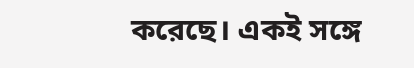করেছে। একই সঙ্গে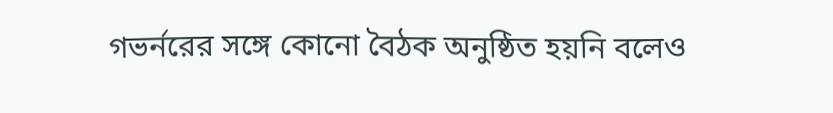গভর্নরের সঙ্গে কোনো বৈঠক অনুষ্ঠিত হয়নি বলেও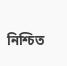নিশ্চিত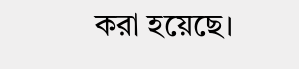করা হয়েছে।